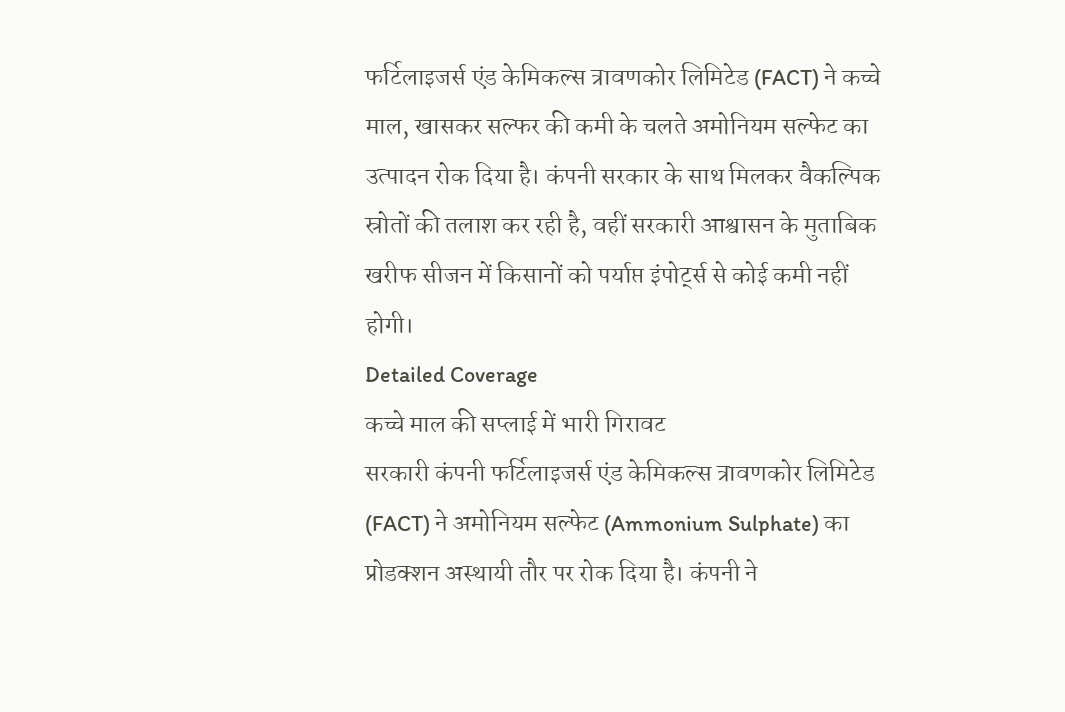फर्टिलाइजर्स एंड केमिकल्स त्रावणकोर लिमिटेड (FACT) ने कच्चे माल, खासकर सल्फर की कमी के चलते अमोनियम सल्फेट का उत्पादन रोक दिया है। कंपनी सरकार के साथ मिलकर वैकल्पिक स्रोतों की तलाश कर रही है, वहीं सरकारी आश्वासन के मुताबिक खरीफ सीजन में किसानों को पर्याप्त इंपोर्ट्स से कोई कमी नहीं होगी।
Detailed Coverage
कच्चे माल की सप्लाई में भारी गिरावट
सरकारी कंपनी फर्टिलाइजर्स एंड केमिकल्स त्रावणकोर लिमिटेड (FACT) ने अमोनियम सल्फेट (Ammonium Sulphate) का प्रोडक्शन अस्थायी तौर पर रोक दिया है। कंपनी ने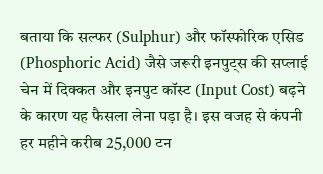बताया कि सल्फर (Sulphur) और फॉस्फोरिक एसिड (Phosphoric Acid) जैसे जरूरी इनपुट्स की सप्लाई चेन में दिक्कत और इनपुट कॉस्ट (Input Cost) बढ़ने के कारण यह फैसला लेना पड़ा है। इस वजह से कंपनी हर महीने करीब 25,000 टन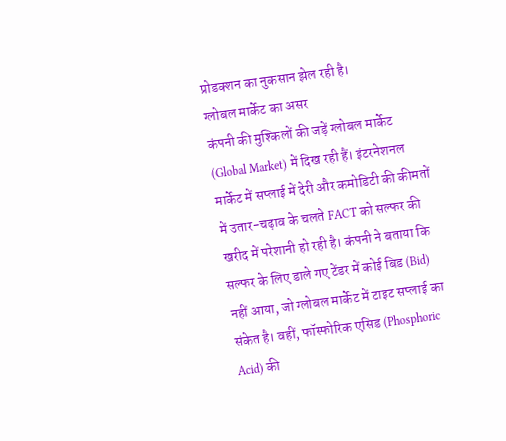प्रोडक्शन का नुकसान झेल रही है।
ग्लोबल मार्केट का असर
कंपनी की मुश्किलों की जड़ें ग्लोबल मार्केट (Global Market) में दिख रही हैं। इंटरनेशनल मार्केट में सप्लाई में देरी और कमोडिटी की कीमतों में उतार-चढ़ाव के चलते FACT को सल्फर की खरीद में परेशानी हो रही है। कंपनी ने बताया कि सल्फर के लिए डाले गए टेंडर में कोई बिड (Bid) नहीं आया, जो ग्लोबल मार्केट में टाइट सप्लाई का संकेत है। वहीं, फॉस्फोरिक एसिड (Phosphoric Acid) की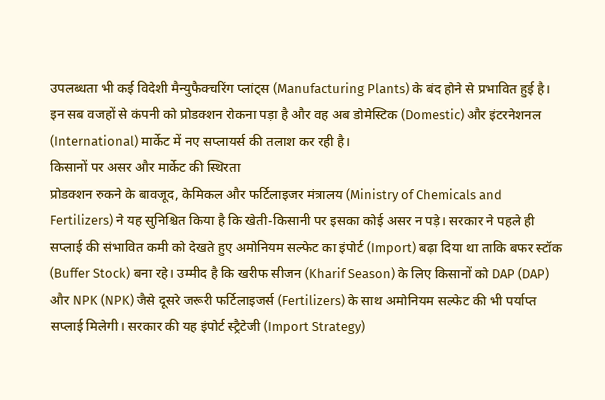उपलब्धता भी कई विदेशी मैन्युफैक्चरिंग प्लांट्स (Manufacturing Plants) के बंद होने से प्रभावित हुई है। इन सब वजहों से कंपनी को प्रोडक्शन रोकना पड़ा है और वह अब डोमेस्टिक (Domestic) और इंटरनेशनल (International) मार्केट में नए सप्लायर्स की तलाश कर रही है।
किसानों पर असर और मार्केट की स्थिरता
प्रोडक्शन रुकने के बावजूद, केमिकल और फर्टिलाइजर मंत्रालय (Ministry of Chemicals and Fertilizers) ने यह सुनिश्चित किया है कि खेती-किसानी पर इसका कोई असर न पड़े। सरकार ने पहले ही सप्लाई की संभावित कमी को देखते हुए अमोनियम सल्फेट का इंपोर्ट (Import) बढ़ा दिया था ताकि बफर स्टॉक (Buffer Stock) बना रहे। उम्मीद है कि खरीफ सीजन (Kharif Season) के लिए किसानों को DAP (DAP) और NPK (NPK) जैसे दूसरे जरूरी फर्टिलाइजर्स (Fertilizers) के साथ अमोनियम सल्फेट की भी पर्याप्त सप्लाई मिलेगी। सरकार की यह इंपोर्ट स्ट्रैटेजी (Import Strategy)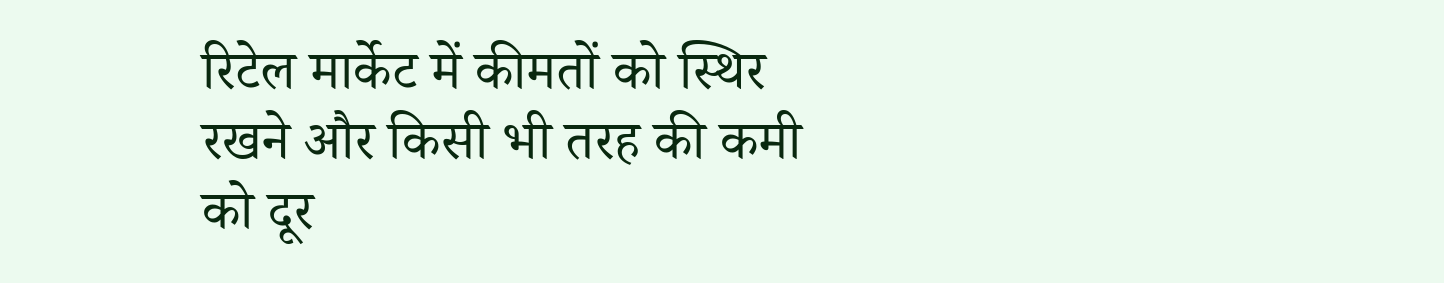रिटेल मार्केट में कीमतों को स्थिर रखने और किसी भी तरह की कमी को दूर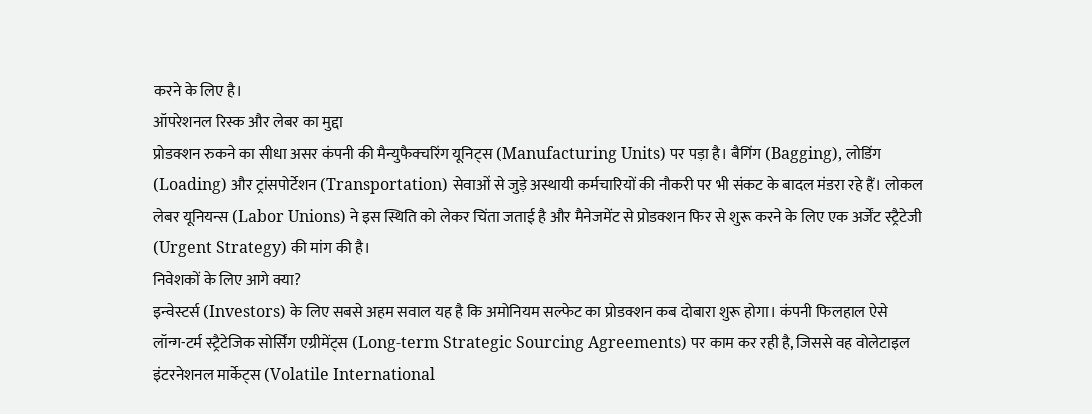करने के लिए है।
ऑपरेशनल रिस्क और लेबर का मुद्दा
प्रोडक्शन रुकने का सीधा असर कंपनी की मैन्युफैक्चरिंग यूनिट्स (Manufacturing Units) पर पड़ा है। बैगिंग (Bagging), लोडिंग (Loading) और ट्रांसपोर्टेशन (Transportation) सेवाओं से जुड़े अस्थायी कर्मचारियों की नौकरी पर भी संकट के बादल मंडरा रहे हैं। लोकल लेबर यूनियन्स (Labor Unions) ने इस स्थिति को लेकर चिंता जताई है और मैनेजमेंट से प्रोडक्शन फिर से शुरू करने के लिए एक अर्जेंट स्ट्रैटेजी (Urgent Strategy) की मांग की है।
निवेशकों के लिए आगे क्या?
इन्वेस्टर्स (Investors) के लिए सबसे अहम सवाल यह है कि अमोनियम सल्फेट का प्रोडक्शन कब दोबारा शुरू होगा। कंपनी फिलहाल ऐसे लॉन्ग-टर्म स्ट्रैटेजिक सोर्सिंग एग्रीमेंट्स (Long-term Strategic Sourcing Agreements) पर काम कर रही है, जिससे वह वोलेटाइल इंटरनेशनल मार्केट्स (Volatile International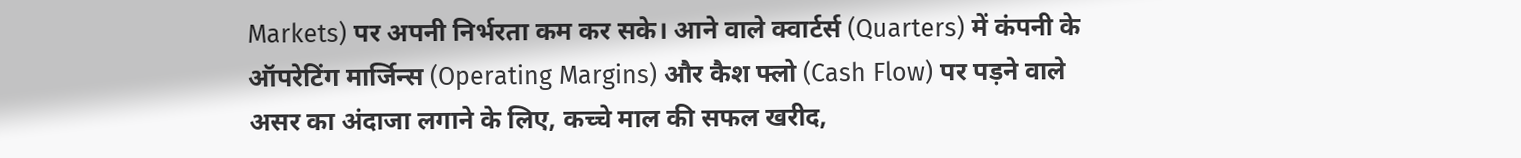Markets) पर अपनी निर्भरता कम कर सके। आने वाले क्वार्टर्स (Quarters) में कंपनी के ऑपरेटिंग मार्जिन्स (Operating Margins) और कैश फ्लो (Cash Flow) पर पड़ने वाले असर का अंदाजा लगाने के लिए, कच्चे माल की सफल खरीद,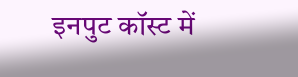इनपुट कॉस्ट में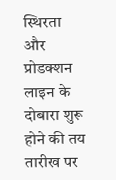स्थिरता और प्रोडक्शन लाइन के दोबारा शुरू होने की तय तारीख पर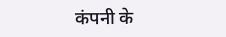कंपनी के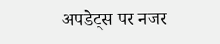अपडेट्स पर नजर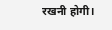रखनी होगी।